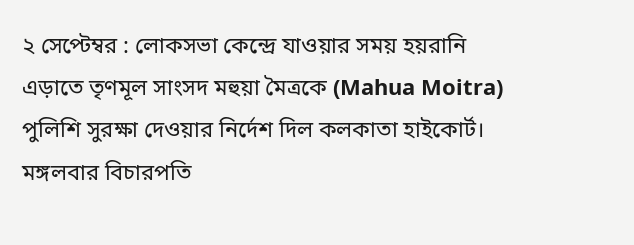২ সেপ্টেম্বর : লোকসভা কেন্দ্রে যাওয়ার সময় হয়রানি এড়াতে তৃণমূল সাংসদ মহুয়া মৈত্রকে (Mahua Moitra) পুলিশি সুরক্ষা দেওয়ার নির্দেশ দিল কলকাতা হাইকোর্ট। মঙ্গলবার বিচারপতি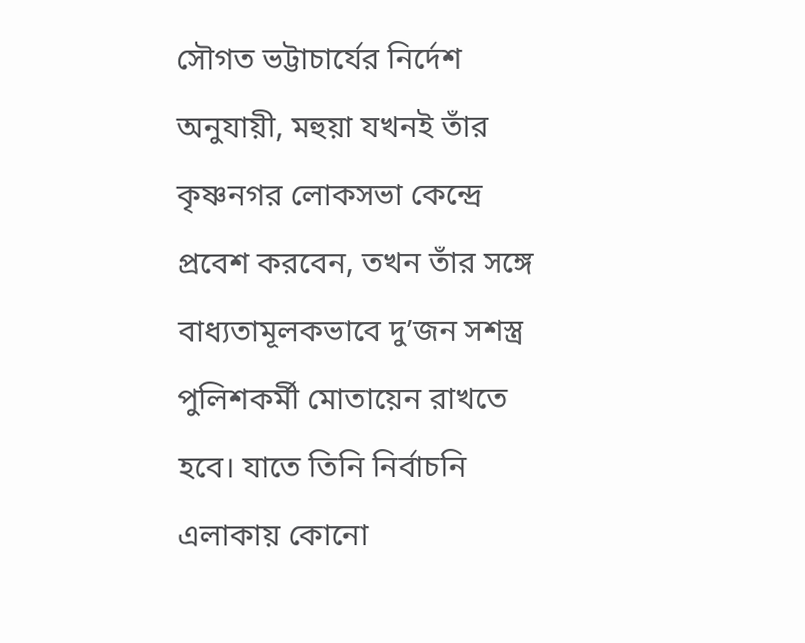সৌগত ভট্টাচার্যের নির্দেশ অনুযায়ী, মহুয়া যখনই তাঁর কৃষ্ণনগর লোকসভা কেন্দ্রে প্রবেশ করবেন, তখন তাঁর সঙ্গে বাধ্যতামূলকভাবে দু’জন সশস্ত্র পুলিশকর্মী মোতায়েন রাখতে হবে। যাতে তিনি নির্বাচনি এলাকায় কোনো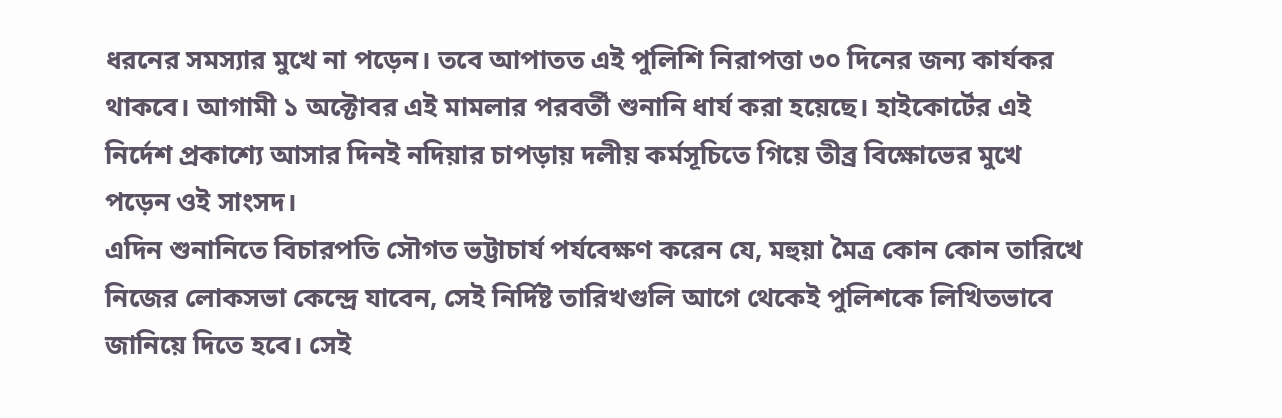ধরনের সমস্যার মুখে না পড়েন। তবে আপাতত এই পুলিশি নিরাপত্তা ৩০ দিনের জন্য কার্যকর থাকবে। আগামী ১ অক্টোবর এই মামলার পরবর্তী শুনানি ধার্য করা হয়েছে। হাইকোর্টের এই নির্দেশ প্রকাশ্যে আসার দিনই নদিয়ার চাপড়ায় দলীয় কর্মসূচিতে গিয়ে তীব্র বিক্ষোভের মুখে পড়েন ওই সাংসদ।
এদিন শুনানিতে বিচারপতি সৌগত ভট্টাচার্য পর্যবেক্ষণ করেন যে, মহুয়া মৈত্র কোন কোন তারিখে নিজের লোকসভা কেন্দ্রে যাবেন, সেই নির্দিষ্ট তারিখগুলি আগে থেকেই পুলিশকে লিখিতভাবে জানিয়ে দিতে হবে। সেই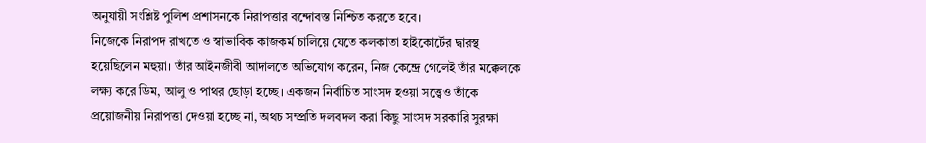অনুযায়ী সংশ্লিষ্ট পুলিশ প্রশাসনকে নিরাপত্তার বন্দোবস্ত নিশ্চিত করতে হবে।
নিজেকে নিরাপদ রাখতে ও স্বাভাবিক কাজকর্ম চালিয়ে যেতে কলকাতা হাইকোর্টের দ্বারস্থ হয়েছিলেন মহুয়া। তাঁর আইনজীবী আদালতে অভিযোগ করেন, নিজ কেন্দ্রে গেলেই তাঁর মক্কেলকে লক্ষ্য করে ডিম, আলু ও পাথর ছোড়া হচ্ছে। একজন নির্বাচিত সাংসদ হওয়া সত্ত্বেও তাঁকে প্রয়োজনীয় নিরাপত্তা দেওয়া হচ্ছে না, অথচ সম্প্রতি দলবদল করা কিছু সাংসদ সরকারি সুরক্ষা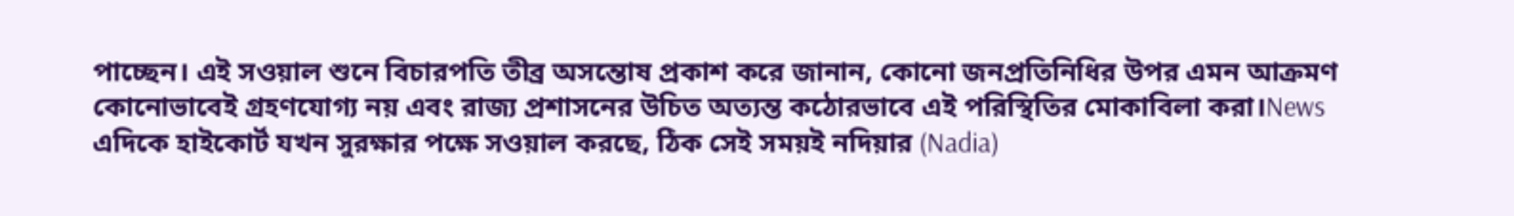পাচ্ছেন। এই সওয়াল শুনে বিচারপতি তীব্র অসন্তোষ প্রকাশ করে জানান, কোনো জনপ্রতিনিধির উপর এমন আক্রমণ কোনোভাবেই গ্রহণযোগ্য নয় এবং রাজ্য প্রশাসনের উচিত অত্যন্ত কঠোরভাবে এই পরিস্থিতির মোকাবিলা করা।News
এদিকে হাইকোর্ট যখন সুরক্ষার পক্ষে সওয়াল করছে, ঠিক সেই সময়ই নদিয়ার (Nadia)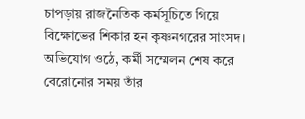চাপড়ায় রাজনৈতিক কর্মসূচিতে গিয়ে বিক্ষোভের শিকার হন কৃষ্ণনগরের সাংসদ। অভিযোগ ওঠে, কর্মী সম্মেলন শেষ করে বেরোনোর সময় তাঁর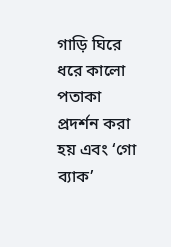গাড়ি ঘিরে ধরে কালো পতাকা প্রদর্শন করা হয় এবং ‘গো ব্যাক’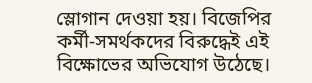স্লোগান দেওয়া হয়। বিজেপির কর্মী-সমর্থকদের বিরুদ্ধেই এই বিক্ষোভের অভিযোগ উঠেছে।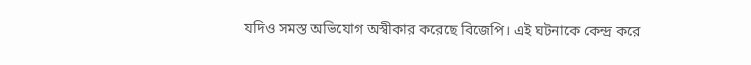যদিও সমস্ত অভিযোগ অস্বীকার করেছে বিজেপি। এই ঘটনাকে কেন্দ্র করে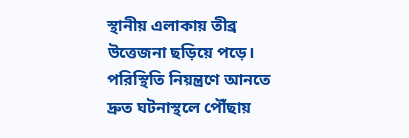স্থানীয় এলাকায় তীব্র উত্তেজনা ছড়িয়ে পড়ে। পরিস্থিতি নিয়ন্ত্রণে আনতে দ্রুত ঘটনাস্থলে পৌঁছায়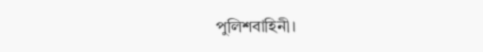পুলিশবাহিনী।